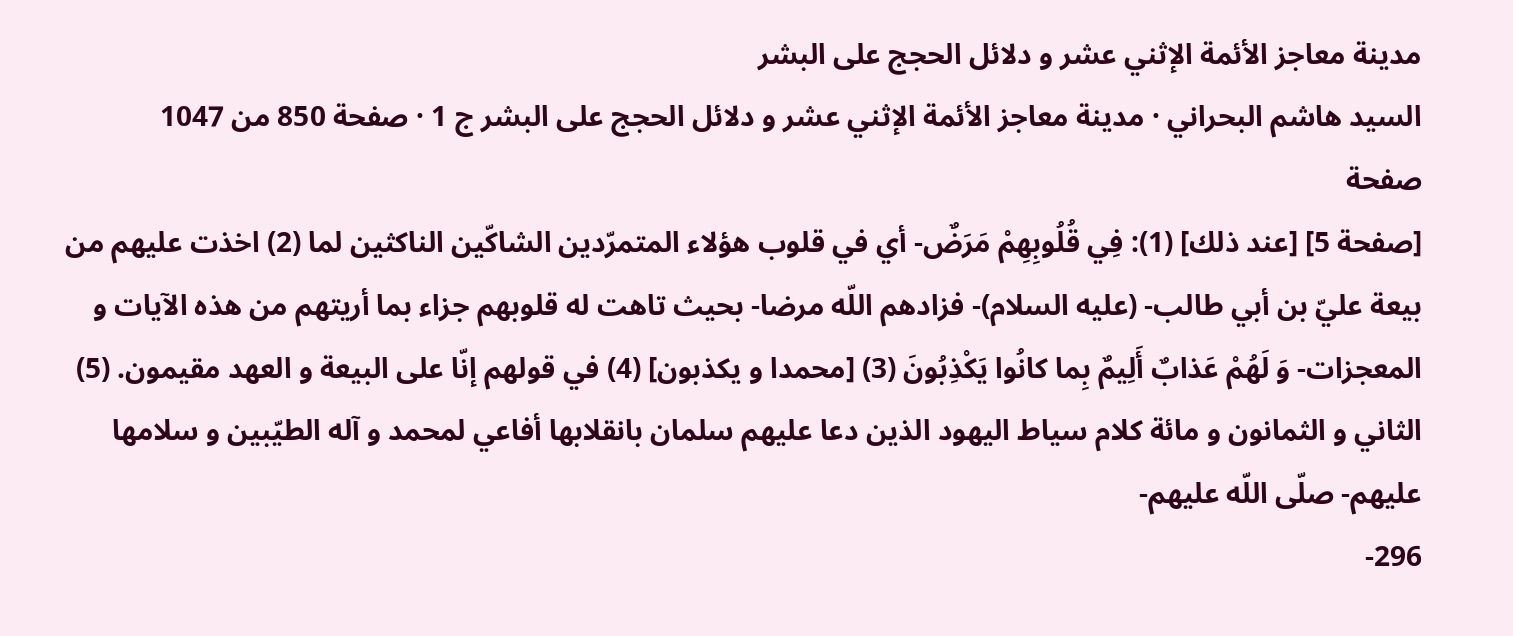مدينة معاجز الأئمة الإثني عشر و دلائل الحجج على البشر
السيد هاشم البحراني · مدينة معاجز الأئمة الإثني عشر و دلائل الحجج على البشر ج 1 · صفحة 850 من 1047
صفحة
[صفحة 5] [عند ذلك] (1): فِي قُلُوبِهِمْ مَرَضٌ- أي في قلوب هؤلاء المتمرّدين الشاكّين الناكثين لما (2) اخذت عليهم من بيعة عليّ بن أبي طالب- (عليه السلام)- فزادهم اللّه مرضا- بحيث تاهت له قلوبهم جزاء بما أريتهم من هذه الآيات و المعجزات- وَ لَهُمْ عَذابٌ أَلِيمٌ بِما كانُوا يَكْذِبُونَ (3) [محمدا و يكذبون] (4) في قولهم إنّا على البيعة و العهد مقيمون. (5)
الثاني و الثمانون و مائة كلام سياط اليهود الذين دعا عليهم سلمان بانقلابها أفاعي لمحمد و آله الطيّبين و سلامها عليهم- صلّى اللّه عليهم-
296-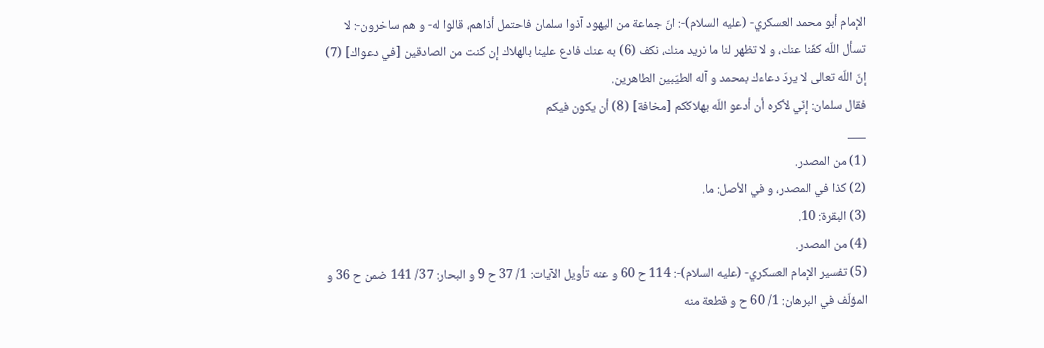الإمام أبو محمد العسكري- (عليه السلام)-: انّ جماعة من اليهود آذوا سلمان فاحتمل أذاهم، قالوا له- و هم ساخرون-: لا تسأل اللّه كفّنا عنك، و لا تظهر لنا ما نريد منك، نكف (6) به عنك فادع علينا بالهلاك إن كنت من الصادقين [في دعواك] (7) إنّ اللّه تعالى لا يردّ دعاءك بمحمد و آله الطيّبين الطاهرين.
فقال سلمان: إنّي لأكره أن أدعو اللّه بهلاككم [مخافة] (8) أن يكون فيكم
___
(1) من المصدر.
(2) كذا في المصدر، و في الأصل: ما.
(3) البقرة: 10.
(4) من المصدر.
(5) تفسير الإمام العسكري- (عليه السلام)-: 114 ح 60 و عنه تأويل الآيات: 1/ 37 ح 9 و البحار: 37/ 141 ضمن ح 36 و المؤلّف في البرهان: 1/ 60 ح و قطعة منه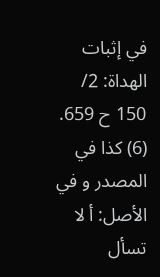في إثبات الهداة: 2/ 150 ح 659.
(6) كذا في المصدر و في الأصل: أ لا تسأل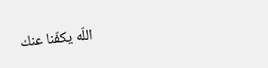اللّه يكفّنا عنك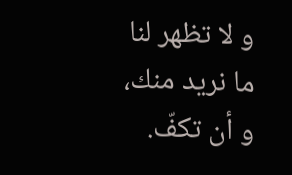و لا تظهر لنا ما نريد منك، و أن تكفّ.